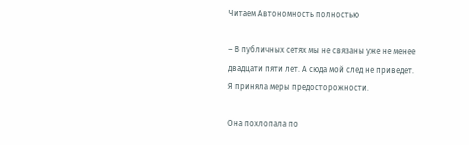Читаем Автономность полностью

– В публичных сетях мы не связаны уже не менее двадцати пяти лет. А сюда мой след не приведет. Я приняла меры предосторожности.

Она похлопала по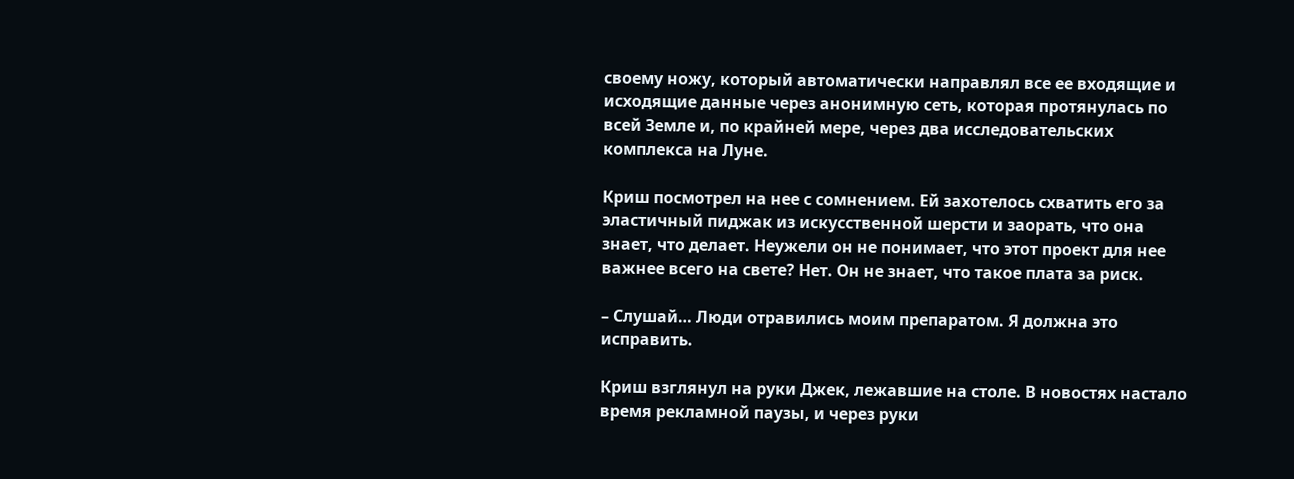своему ножу, который автоматически направлял все ее входящие и исходящие данные через анонимную сеть, которая протянулась по всей Земле и, по крайней мере, через два исследовательских комплекса на Луне.

Криш посмотрел на нее с сомнением. Ей захотелось схватить его за эластичный пиджак из искусственной шерсти и заорать, что она знает, что делает. Неужели он не понимает, что этот проект для нее важнее всего на свете? Нет. Он не знает, что такое плата за риск.

– Слушай… Люди отравились моим препаратом. Я должна это исправить.

Криш взглянул на руки Джек, лежавшие на столе. В новостях настало время рекламной паузы, и через руки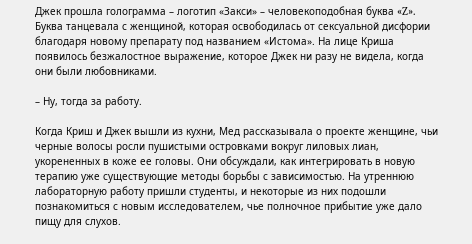Джек прошла голограмма – логотип «Закси» – человекоподобная буква «Z». Буква танцевала с женщиной, которая освободилась от сексуальной дисфории благодаря новому препарату под названием «Истома». На лице Криша появилось безжалостное выражение, которое Джек ни разу не видела, когда они были любовниками.

– Ну, тогда за работу.

Когда Криш и Джек вышли из кухни, Мед рассказывала о проекте женщине, чьи черные волосы росли пушистыми островками вокруг лиловых лиан, укорененных в коже ее головы. Они обсуждали, как интегрировать в новую терапию уже существующие методы борьбы с зависимостью. На утреннюю лабораторную работу пришли студенты, и некоторые из них подошли познакомиться с новым исследователем, чье полночное прибытие уже дало пищу для слухов.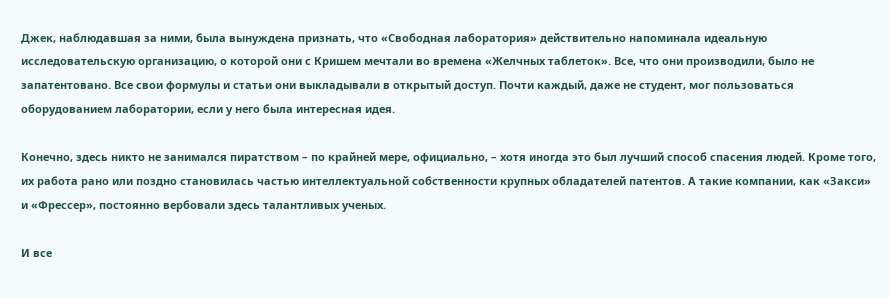Джек, наблюдавшая за ними, была вынуждена признать, что «Свободная лаборатория» действительно напоминала идеальную исследовательскую организацию, о которой они с Кришем мечтали во времена «Желчных таблеток». Все, что они производили, было не запатентовано. Все свои формулы и статьи они выкладывали в открытый доступ. Почти каждый, даже не студент, мог пользоваться оборудованием лаборатории, если у него была интересная идея.

Конечно, здесь никто не занимался пиратством – по крайней мере, официально, – хотя иногда это был лучший способ спасения людей. Кроме того, их работа рано или поздно становилась частью интеллектуальной собственности крупных обладателей патентов. А такие компании, как «Закси» и «Фрессер», постоянно вербовали здесь талантливых ученых.

И все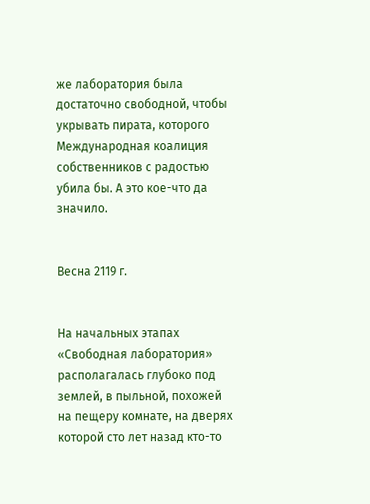же лаборатория была достаточно свободной, чтобы укрывать пирата, которого Международная коалиция собственников с радостью убила бы. А это кое-что да значило.


Весна 2119 г.


На начальных этапах «Свободная лаборатория» располагалась глубоко под землей, в пыльной, похожей на пещеру комнате, на дверях которой сто лет назад кто-то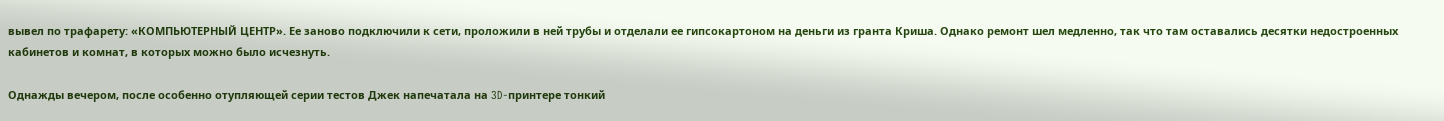вывел по трафарету: «КОМПЬЮТЕРНЫЙ ЦЕНТР». Ее заново подключили к сети, проложили в ней трубы и отделали ее гипсокартоном на деньги из гранта Криша. Однако ремонт шел медленно, так что там оставались десятки недостроенных кабинетов и комнат, в которых можно было исчезнуть.

Однажды вечером, после особенно отупляющей серии тестов Джек напечатала на 3D-принтере тонкий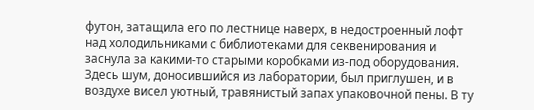футон, затащила его по лестнице наверх, в недостроенный лофт над холодильниками с библиотеками для секвенирования и заснула за какими-то старыми коробками из-под оборудования. Здесь шум, доносившийся из лаборатории, был приглушен, и в воздухе висел уютный, травянистый запах упаковочной пены. В ту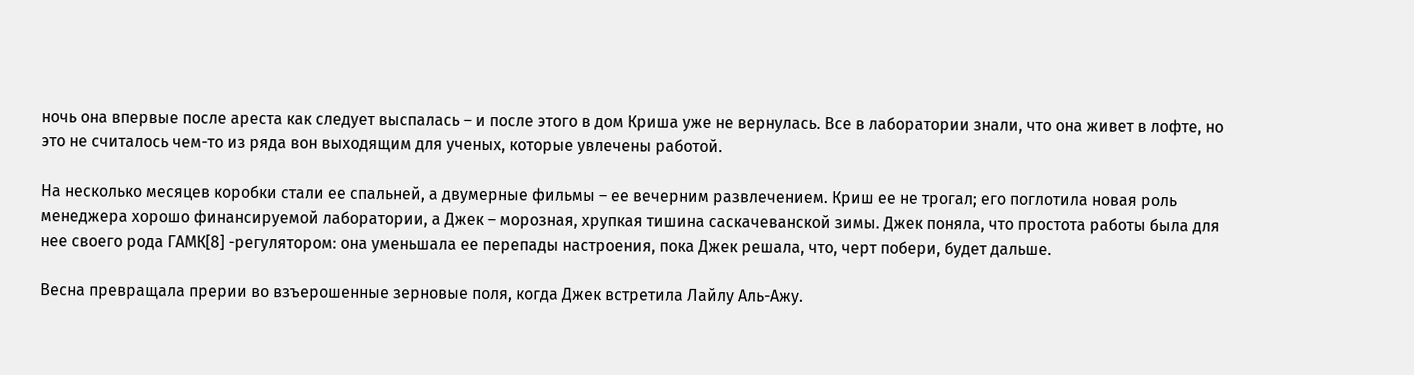ночь она впервые после ареста как следует выспалась – и после этого в дом Криша уже не вернулась. Все в лаборатории знали, что она живет в лофте, но это не считалось чем-то из ряда вон выходящим для ученых, которые увлечены работой.

На несколько месяцев коробки стали ее спальней, а двумерные фильмы – ее вечерним развлечением. Криш ее не трогал; его поглотила новая роль менеджера хорошо финансируемой лаборатории, а Джек – морозная, хрупкая тишина саскачеванской зимы. Джек поняла, что простота работы была для нее своего рода ГАМК[8] -регулятором: она уменьшала ее перепады настроения, пока Джек решала, что, черт побери, будет дальше.

Весна превращала прерии во взъерошенные зерновые поля, когда Джек встретила Лайлу Аль-Ажу.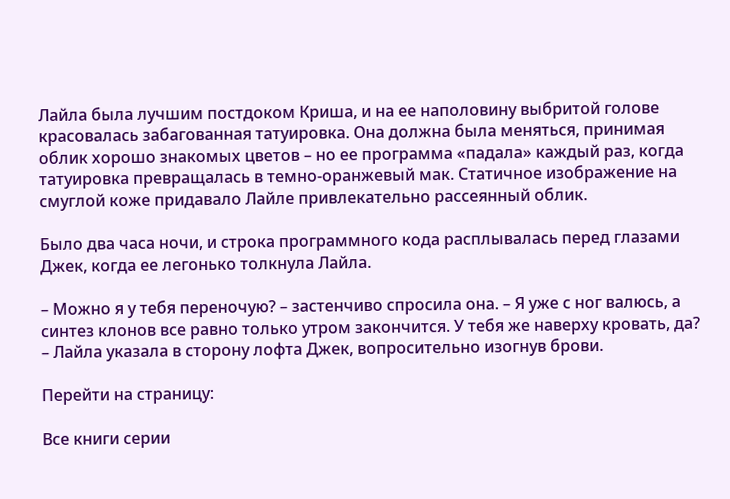Лайла была лучшим постдоком Криша, и на ее наполовину выбритой голове красовалась забагованная татуировка. Она должна была меняться, принимая облик хорошо знакомых цветов – но ее программа «падала» каждый раз, когда татуировка превращалась в темно-оранжевый мак. Статичное изображение на смуглой коже придавало Лайле привлекательно рассеянный облик.

Было два часа ночи, и строка программного кода расплывалась перед глазами Джек, когда ее легонько толкнула Лайла.

– Можно я у тебя переночую? – застенчиво спросила она. – Я уже с ног валюсь, а синтез клонов все равно только утром закончится. У тебя же наверху кровать, да? – Лайла указала в сторону лофта Джек, вопросительно изогнув брови.

Перейти на страницу:

Все книги серии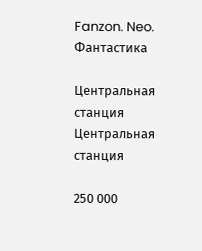Fanzon. Neo. Фантастика

Центральная станция
Центральная станция

250 000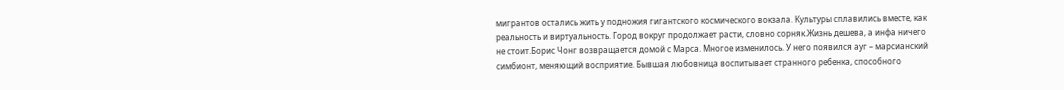мигрантов остались жить у подножия гигантского космического вокзала. Культуры сплавились вместе, как реальность и виртуальность. Город вокруг продолжает расти, словно сорняк.Жизнь дешева, а инфа ничего не стоит.Борис Чонг возвращается домой с Марса. Многое изменилось. У него появился ауг – марсианский симбионт, меняющий восприятие. Бывшая любовница воспитывает странного ребенка, способного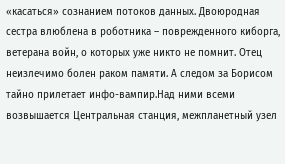«касаться» сознанием потоков данных. Двоюродная сестра влюблена в роботника – поврежденного киборга, ветерана войн, о которых уже никто не помнит. Отец неизлечимо болен раком памяти. А следом за Борисом тайно прилетает инфо-вампир.Над ними всеми возвышается Центральная станция, межпланетный узел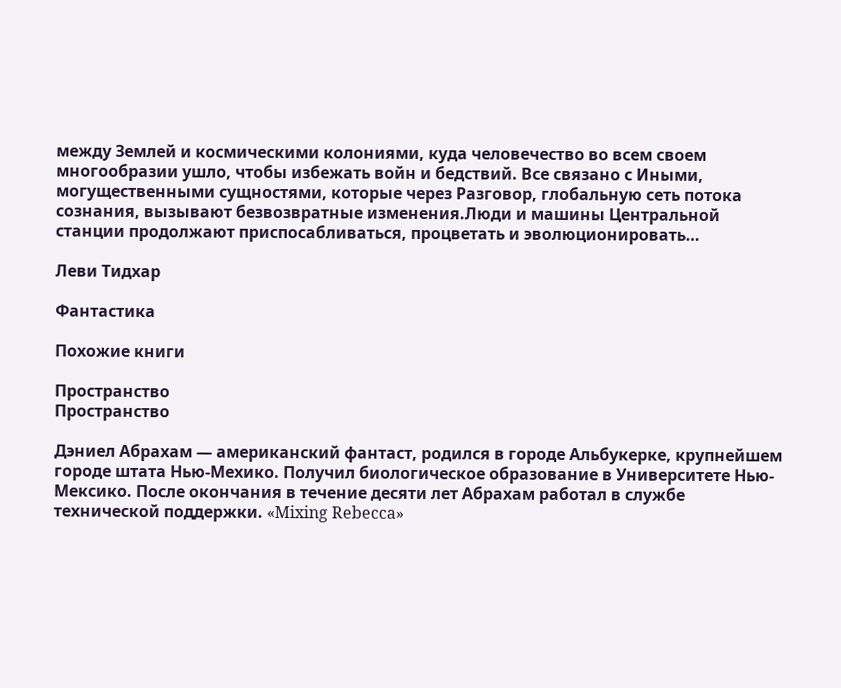между Землей и космическими колониями, куда человечество во всем своем многообразии ушло, чтобы избежать войн и бедствий. Все связано с Иными, могущественными сущностями, которые через Разговор, глобальную сеть потока сознания, вызывают безвозвратные изменения.Люди и машины Центральной станции продолжают приспосабливаться, процветать и эволюционировать…

Леви Тидхар

Фантастика

Похожие книги

Пространство
Пространство

Дэниел Абрахам — американский фантаст, родился в городе Альбукерке, крупнейшем городе штата Нью-Мехико. Получил биологическое образование в Университете Нью-Мексико. После окончания в течение десяти лет Абрахам работал в службе технической поддержки. «Mixing Rebecca»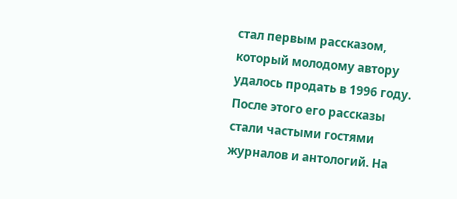стал первым рассказом, который молодому автору удалось продать в 1996 году. После этого его рассказы стали частыми гостями журналов и антологий. На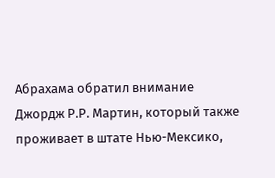Абрахама обратил внимание Джордж Р.Р. Мартин, который также проживает в штате Нью-Мексико,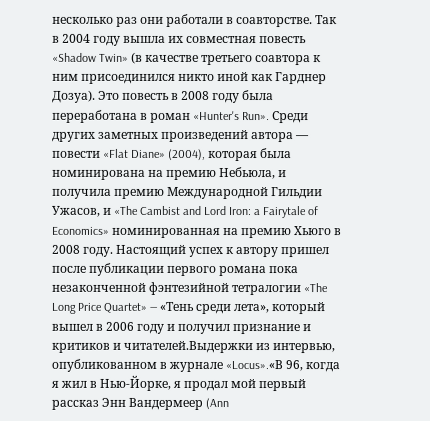несколько раз они работали в соавторстве. Так в 2004 году вышла их совместная повесть «Shadow Twin» (в качестве третьего соавтора к ним присоединился никто иной как Гарднер Дозуа). Это повесть в 2008 году была переработана в роман «Hunter's Run». Среди других заметных произведений автора — повести «Flat Diane» (2004), которая была номинирована на премию Небьюла, и получила премию Международной Гильдии Ужасов, и «The Cambist and Lord Iron: a Fairytale of Economics» номинированная на премию Хьюго в 2008 году. Настоящий успех к автору пришел после публикации первого романа пока незаконченной фэнтезийной тетралогии «The Long Price Quartet» — «Тень среди лета», который вышел в 2006 году и получил признание и критиков и читателей.Выдержки из интервью, опубликованном в журнале «Locus».«В 96, когда я жил в Нью-Йорке, я продал мой первый рассказ Энн Вандермеер (Ann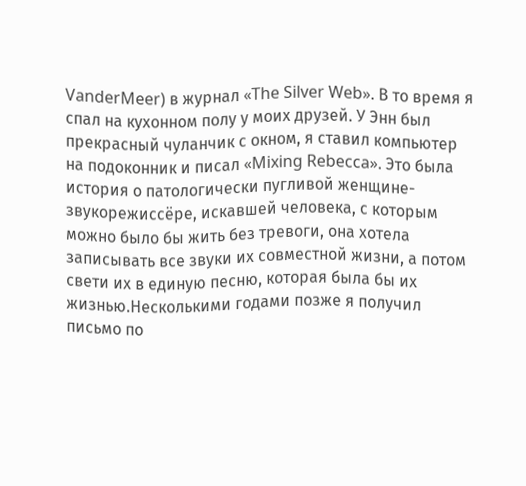VanderMeer) в журнал «The Silver Web». В то время я спал на кухонном полу у моих друзей. У Энн был прекрасный чуланчик с окном, я ставил компьютер на подоконник и писал «Mixing Rebecca». Это была история о патологически пугливой женщине-звукорежиссёре, искавшей человека, с которым можно было бы жить без тревоги, она хотела записывать все звуки их совместной жизни, а потом свети их в единую песню, которая была бы их жизнью.Несколькими годами позже я получил письмо по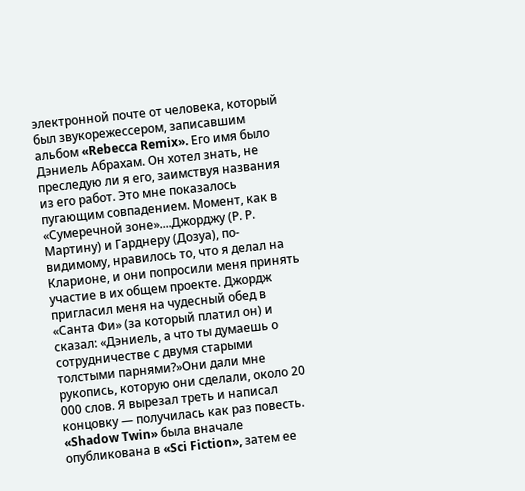электронной почте от человека, который был звукорежессером, записавшим альбом «Rebecca Remix». Его имя было Дэниель Абрахам. Он хотел знать, не преследую ли я его, заимствуя названия из его работ. Это мне показалось пугающим совпадением. Момент, как в «Сумеречной зоне»....Джорджу (Р. Р. Мартину) и Гарднеру (Дозуа), по-видимому, нравилось то, что я делал на Кларионе, и они попросили меня принять участие в их общем проекте. Джордж пригласил меня на чудесный обед в «Санта Фи» (за который платил он) и сказал: «Дэниель, а что ты думаешь о сотрудничестве с двумя старыми толстыми парнями?»Они дали мне рукопись, которую они сделали, около 20 000 слов. Я вырезал треть и написал концовку — получилась как раз повесть. «Shadow Twin» была вначале опубликована в «Sci Fiction», затем ее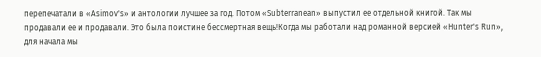перепечатали в «Asimov's» и антологии лучшее за год. Потом «Subterranean» выпустил ее отдельной книгой. Так мы продавали ее и продавали. Это была поистине бессмертная вещь!Когда мы работали над романной версией «Hunter's Run», для начала мы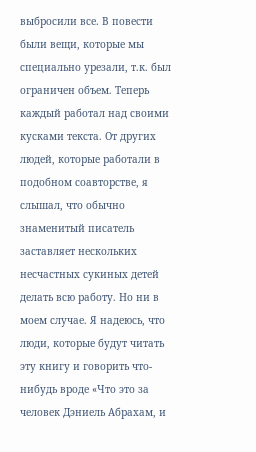выбросили все. В повести были вещи, которые мы специально урезали, т.к. был ограничен объем. Теперь каждый работал над своими кусками текста. От других людей, которые работали в подобном соавторстве, я слышал, что обычно знаменитый писатель заставляет нескольких несчастных сукиных детей делать всю работу. Но ни в моем случае. Я надеюсь, что люди, которые будут читать эту книгу и говорить что-нибудь вроде «Что это за человек Дэниель Абрахам, и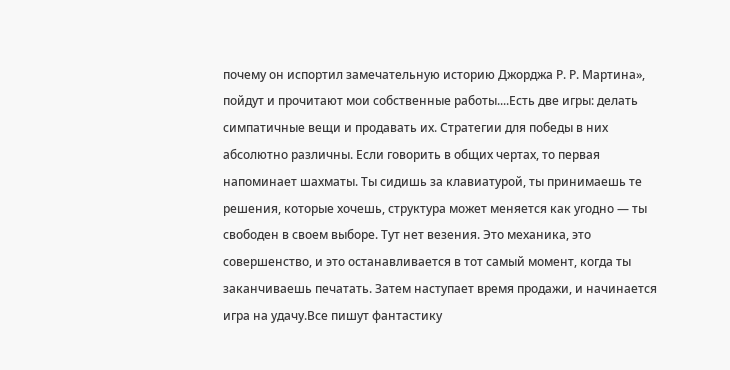почему он испортил замечательную историю Джорджа Р. Р. Мартина», пойдут и прочитают мои собственные работы....Есть две игры: делать симпатичные вещи и продавать их. Стратегии для победы в них абсолютно различны. Если говорить в общих чертах, то первая напоминает шахматы. Ты сидишь за клавиатурой, ты принимаешь те решения, которые хочешь, структура может меняется как угодно — ты свободен в своем выборе. Тут нет везения. Это механика, это совершенство, и это останавливается в тот самый момент, когда ты заканчиваешь печатать. Затем наступает время продажи, и начинается игра на удачу.Все пишут фантастику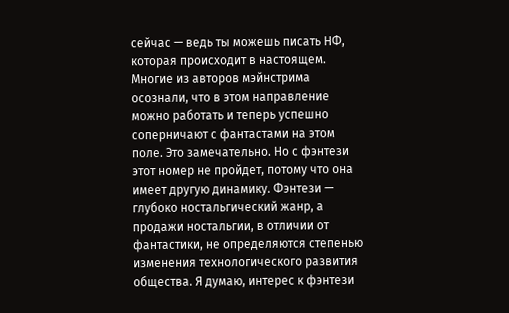сейчас — ведь ты можешь писать НФ, которая происходит в настоящем. Многие из авторов мэйнстрима осознали, что в этом направление можно работать и теперь успешно соперничают с фантастами на этом поле. Это замечательно. Но с фэнтези этот номер не пройдет, потому что она имеет другую динамику. Фэнтези — глубоко ностальгический жанр, а продажи ностальгии, в отличии от фантастики, не определяются степенью изменения технологического развития общества. Я думаю, интерес к фэнтези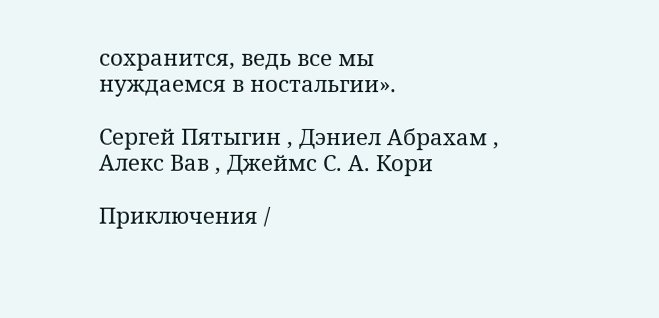сохранится, ведь все мы нуждаемся в ностальгии».

Сергей Пятыгин , Дэниел Абрахам , Алекс Вав , Джеймс С. А. Кори

Приключения /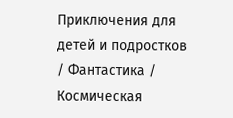Приключения для детей и подростков / Фантастика / Космическая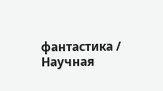фантастика / Научная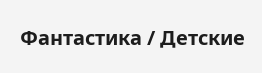Фантастика / Детские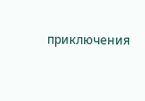приключения